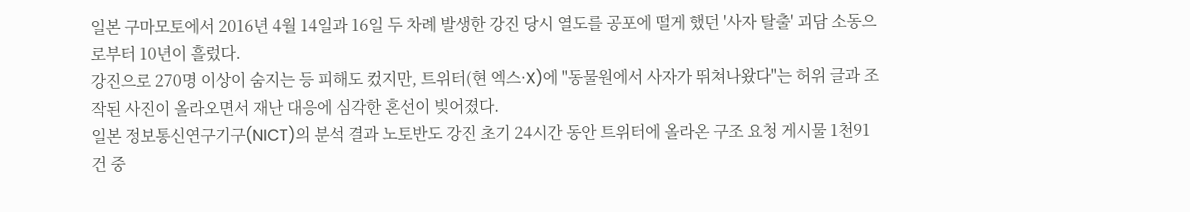일본 구마모토에서 2016년 4월 14일과 16일 두 차례 발생한 강진 당시 열도를 공포에 떨게 했던 '사자 탈출' 괴담 소동으로부터 10년이 흘렀다.
강진으로 270명 이상이 숨지는 등 피해도 컸지만, 트위터(현 엑스·X)에 "동물원에서 사자가 뛰쳐나왔다"는 허위 글과 조작된 사진이 올라오면서 재난 대응에 심각한 혼선이 빚어졌다.
일본 정보통신연구기구(NICT)의 분석 결과 노토반도 강진 초기 24시간 동안 트위터에 올라온 구조 요청 게시물 1천91건 중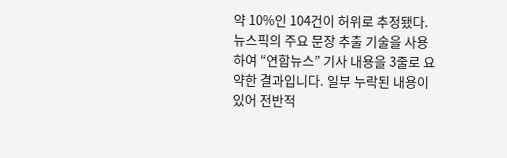약 10%인 104건이 허위로 추정됐다.
뉴스픽의 주요 문장 추출 기술을 사용하여 “연합뉴스” 기사 내용을 3줄로 요약한 결과입니다. 일부 누락된 내용이 있어 전반적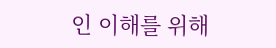인 이해를 위해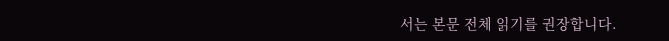서는 본문 전체 읽기를 권장합니다.